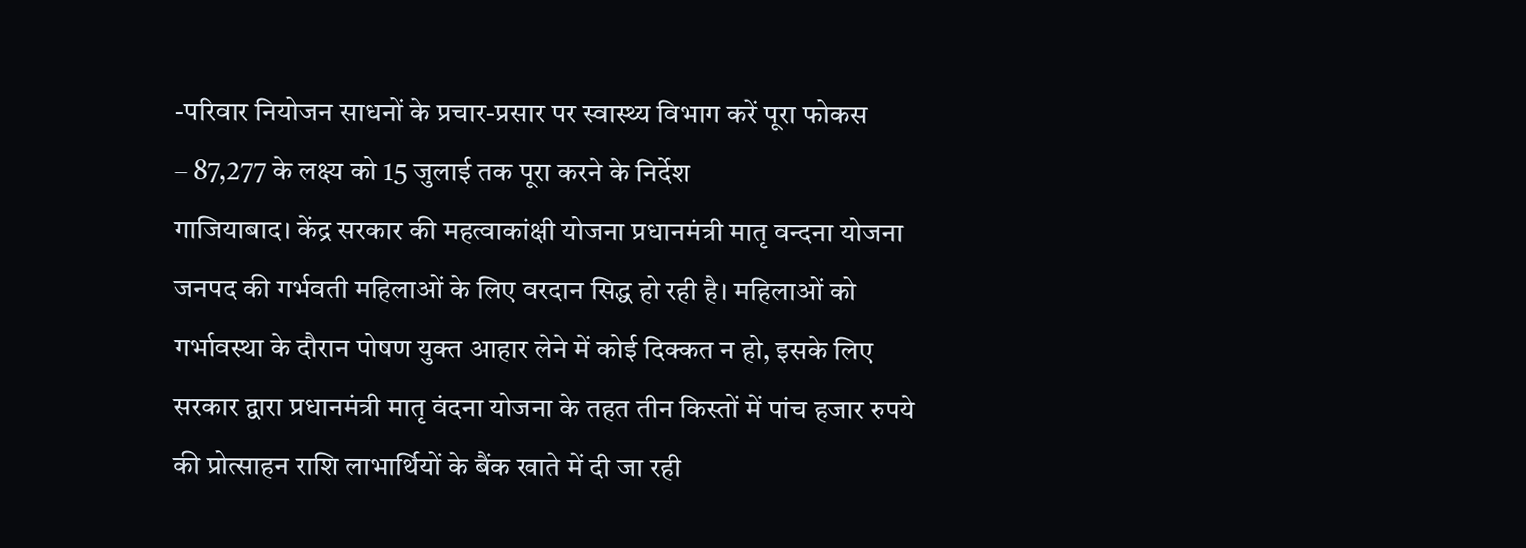-परिवार नियोजन साधनों के प्रचार-प्रसार पर स्वास्थ्य विभाग करें पूरा फोकस
– 87,277 के लक्ष्य को 15 जुलाई तक पूरा करने के निर्देश
गाजियाबाद। केंद्र सरकार की महत्वाकांक्षी योजना प्रधानमंत्री मातृ वन्दना योजना जनपद की गर्भवती महिलाओं के लिए वरदान सिद्ध हो रही है। महिलाओं को गर्भावस्था के दौरान पोषण युक्त आहार लेने में कोई दिक्कत न हो, इसके लिए सरकार द्वारा प्रधानमंत्री मातृ वंदना योजना के तहत तीन किस्तों में पांच हजार रुपये की प्रोत्साहन राशि लाभार्थियों के बैंक खाते में दी जा रही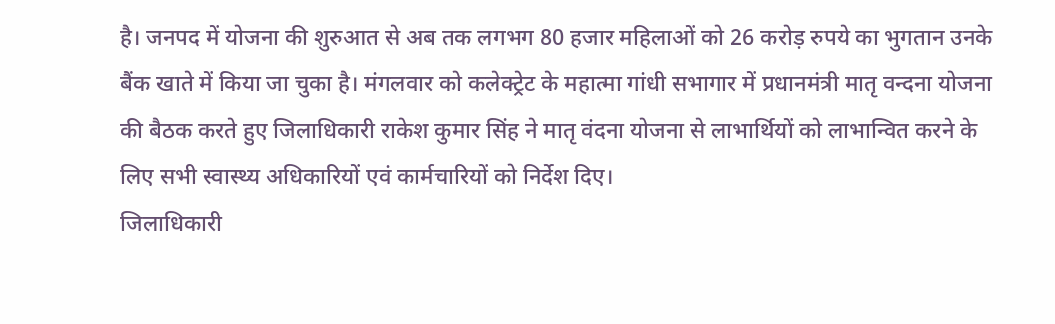है। जनपद में योजना की शुरुआत से अब तक लगभग 80 हजार महिलाओं को 26 करोड़ रुपये का भुगतान उनके बैंक खाते में किया जा चुका है। मंगलवार को कलेक्ट्रेट के महात्मा गांधी सभागार में प्रधानमंत्री मातृ वन्दना योजना की बैठक करते हुए जिलाधिकारी राकेश कुमार सिंह ने मातृ वंदना योजना से लाभार्थियों को लाभान्वित करने के लिए सभी स्वास्थ्य अधिकारियों एवं कार्मचारियों को निर्देश दिए।
जिलाधिकारी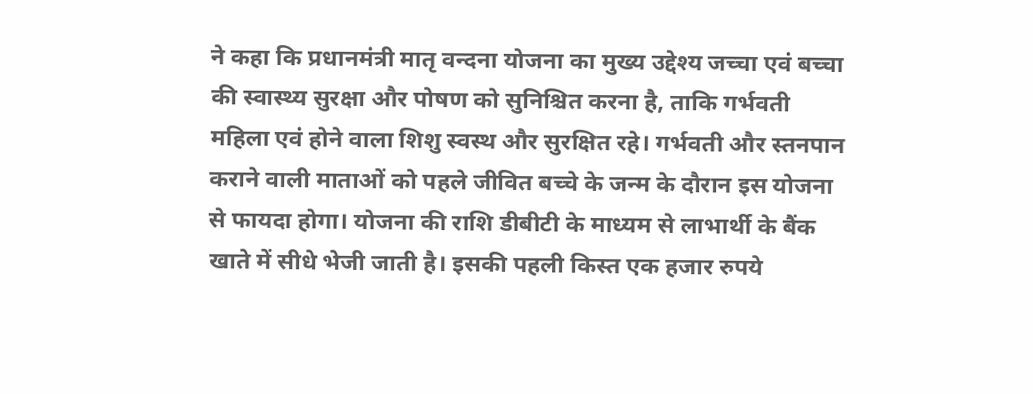ने कहा कि प्रधानमंत्री मातृ वन्दना योजना का मुख्य उद्देश्य जच्चा एवं बच्चा की स्वास्थ्य सुरक्षा और पोषण को सुनिश्चित करना है, ताकि गर्भवती महिला एवं होने वाला शिशु स्वस्थ और सुरक्षित रहे। गर्भवती और स्तनपान कराने वाली माताओं को पहले जीवित बच्चे के जन्म के दौरान इस योजना से फायदा होगा। योजना की राशि डीबीटी के माध्यम से लाभार्थी के बैंक खाते में सीधे भेजी जाती है। इसकी पहली किस्त एक हजार रुपये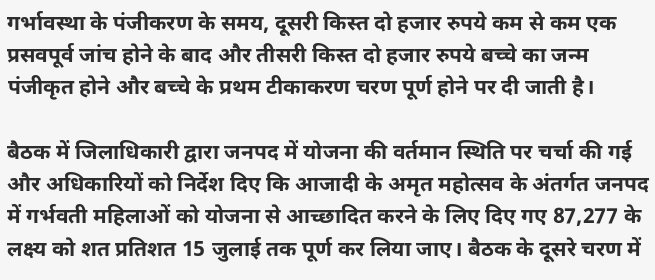गर्भावस्था के पंजीकरण के समय, दूसरी किस्त दो हजार रुपये कम से कम एक प्रसवपूर्व जांच होने के बाद और तीसरी किस्त दो हजार रुपये बच्चे का जन्म पंजीकृत होने और बच्चे के प्रथम टीकाकरण चरण पूर्ण होने पर दी जाती है।

बैठक में जिलाधिकारी द्वारा जनपद में योजना की वर्तमान स्थिति पर चर्चा की गई और अधिकारियों को निर्देश दिए कि आजादी के अमृत महोत्सव के अंतर्गत जनपद में गर्भवती महिलाओं को योजना से आच्छादित करने के लिए दिए गए 87,277 के लक्ष्य को शत प्रतिशत 15 जुलाई तक पूर्ण कर लिया जाए। बैठक के दूसरे चरण में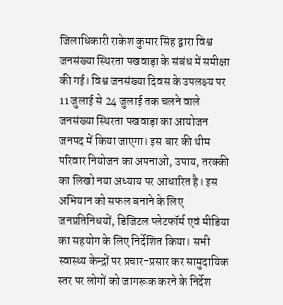जिलाधिकारी राकेश कुमार सिंह द्वारा विश्व जनसंख्या स्थिरता पखवाड़ा के संबंध में समीक्षा की गई। विश्व जनसंख्या दिवस के उपलक्ष्य पर 11 जुलाई से 24 जुलाई तक चलने वाले जनसंख्या स्थिरता पखवाड़ा का आयोजन जनपद में किया जाएगा। इस बार की थीम परिवार नियोजन का अपनाओ, उपाय, तरक्की का लिखो नया अध्याय पर आधारित है। इस अभियान को सफल बनाने के लिए जनप्रतिनिधयों, डिजिटल प्लेटफॉर्म एवं मीडिया का सहयोग के लिए निर्देशित किया। सभी स्वास्थ्य केन्द्रों पर प्रचार-प्रसार कर सामुदायिक स्तर पर लोगों को जागरूक करने के निर्देश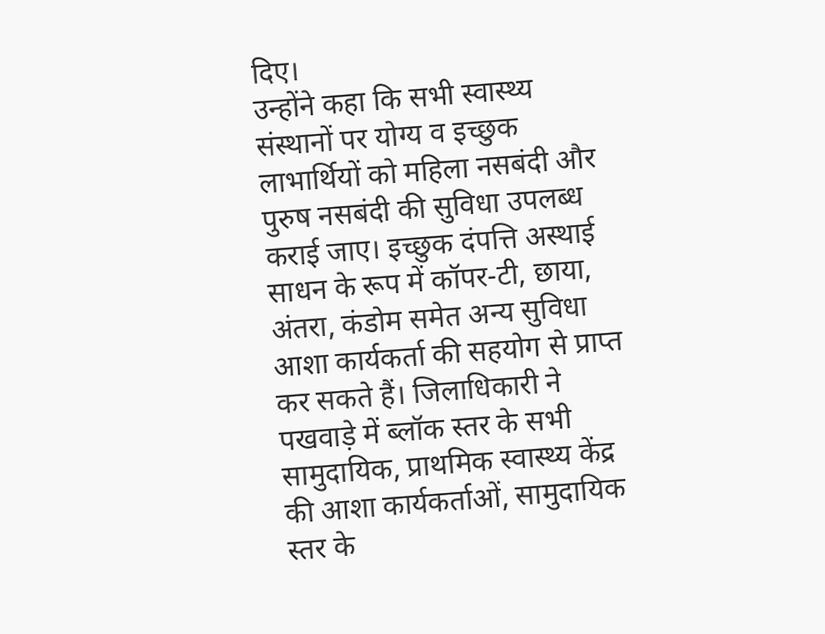दिए।
उन्होंने कहा कि सभी स्वास्थ्य संस्थानों पर योग्य व इच्छुक लाभार्थियों को महिला नसबंदी और पुरुष नसबंदी की सुविधा उपलब्ध कराई जाए। इच्छुक दंपत्ति अस्थाई साधन के रूप में कॉपर-टी, छाया, अंतरा, कंडोम समेत अन्य सुविधा आशा कार्यकर्ता की सहयोग से प्राप्त कर सकते हैं। जिलाधिकारी ने पखवाड़े में ब्लॉक स्तर के सभी सामुदायिक, प्राथमिक स्वास्थ्य केंद्र की आशा कार्यकर्ताओं, सामुदायिक स्तर के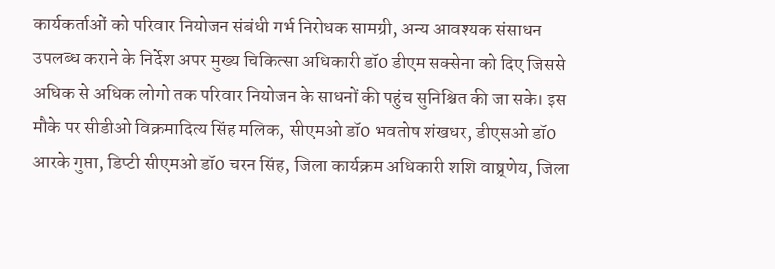कार्यकर्ताओं को परिवार नियोजन संबंधी गर्भ निरोधक सामग्री, अन्य आवश्यक संसाधन उपलब्ध कराने के निर्देश अपर मुख्य चिकित्सा अधिकारी डॉ0 डीएम सक्सेना को दिए जिससे अधिक से अधिक लोगो तक परिवार नियोजन के साधनों की पहुंच सुनिश्चित की जा सके। इस मौके पर सीडीओ विक्रमादित्य सिंह मलिक, सीएमओ डॉ0 भवतोष शंखधर, डीएसओ डॉ0 आरके गुप्ता, डिप्टी सीएमओ डॉ0 चरन सिंह, जिला कार्यक्रम अधिकारी शशि वाष्र्णेय, जिला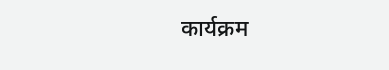कार्यक्रम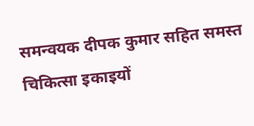समन्वयक दीपक कुमार सहित समस्त चिकित्सा इकाइयों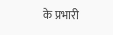के प्रभारी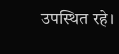उपस्थित रहे।